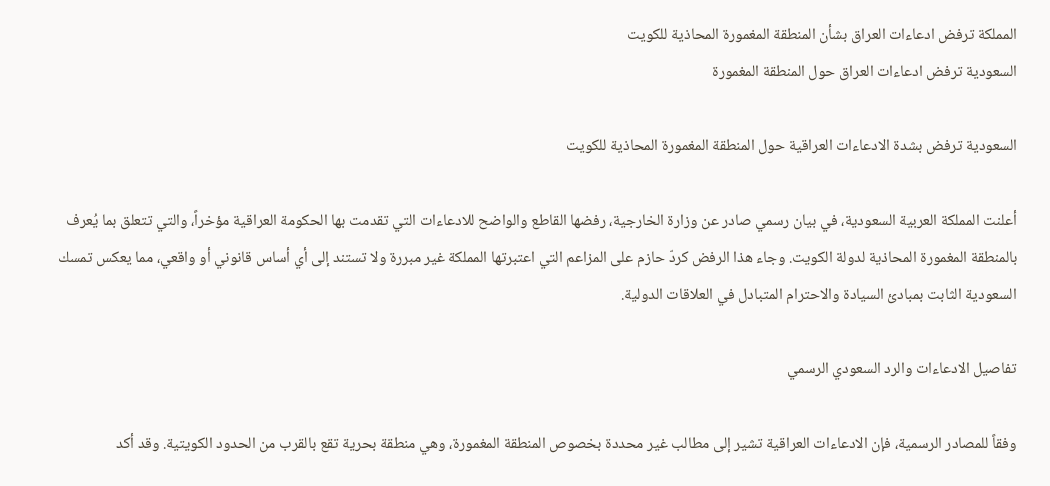المملكة ترفض ادعاءات العراق بشأن المنطقة المغمورة المحاذية للكويت
السعودية ترفض ادعاءات العراق حول المنطقة المغمورة

السعودية ترفض بشدة الادعاءات العراقية حول المنطقة المغمورة المحاذية للكويت

أعلنت المملكة العربية السعودية، في بيان رسمي صادر عن وزارة الخارجية، رفضها القاطع والواضح للادعاءات التي تقدمت بها الحكومة العراقية مؤخراً، والتي تتعلق بما يُعرف بالمنطقة المغمورة المحاذية لدولة الكويت. وجاء هذا الرفض كردّ حازم على المزاعم التي اعتبرتها المملكة غير مبررة ولا تستند إلى أي أساس قانوني أو واقعي، مما يعكس تمسك السعودية الثابت بمبادئ السيادة والاحترام المتبادل في العلاقات الدولية.

تفاصيل الادعاءات والرد السعودي الرسمي

وفقاً للمصادر الرسمية، فإن الادعاءات العراقية تشير إلى مطالب غير محددة بخصوص المنطقة المغمورة، وهي منطقة بحرية تقع بالقرب من الحدود الكويتية. وقد أكد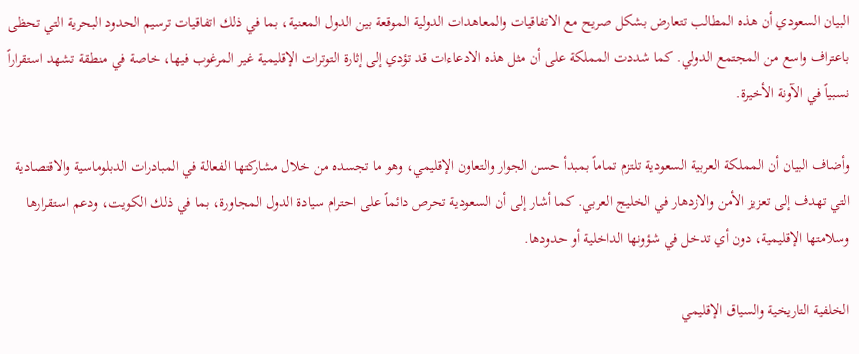البيان السعودي أن هذه المطالب تتعارض بشكل صريح مع الاتفاقيات والمعاهدات الدولية الموقعة بين الدول المعنية، بما في ذلك اتفاقيات ترسيم الحدود البحرية التي تحظى باعتراف واسع من المجتمع الدولي. كما شددت المملكة على أن مثل هذه الادعاءات قد تؤدي إلى إثارة التوترات الإقليمية غير المرغوب فيها، خاصة في منطقة تشهد استقراراً نسبياً في الآونة الأخيرة.

وأضاف البيان أن المملكة العربية السعودية تلتزم تماماً بمبدأ حسن الجوار والتعاون الإقليمي، وهو ما تجسده من خلال مشاركتها الفعالة في المبادرات الدبلوماسية والاقتصادية التي تهدف إلى تعزيز الأمن والازدهار في الخليج العربي. كما أشار إلى أن السعودية تحرص دائماً على احترام سيادة الدول المجاورة، بما في ذلك الكويت، ودعم استقرارها وسلامتها الإقليمية، دون أي تدخل في شؤونها الداخلية أو حدودها.

الخلفية التاريخية والسياق الإقليمي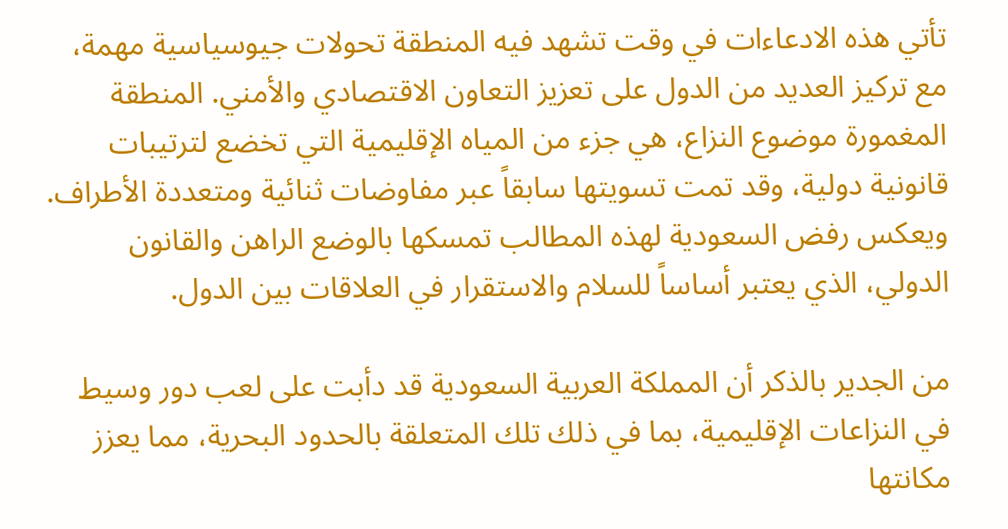تأتي هذه الادعاءات في وقت تشهد فيه المنطقة تحولات جيوسياسية مهمة، مع تركيز العديد من الدول على تعزيز التعاون الاقتصادي والأمني. المنطقة المغمورة موضوع النزاع، هي جزء من المياه الإقليمية التي تخضع لترتيبات قانونية دولية، وقد تمت تسويتها سابقاً عبر مفاوضات ثنائية ومتعددة الأطراف. ويعكس رفض السعودية لهذه المطالب تمسكها بالوضع الراهن والقانون الدولي، الذي يعتبر أساساً للسلام والاستقرار في العلاقات بين الدول.

من الجدير بالذكر أن المملكة العربية السعودية قد دأبت على لعب دور وسيط في النزاعات الإقليمية، بما في ذلك تلك المتعلقة بالحدود البحرية، مما يعزز مكانتها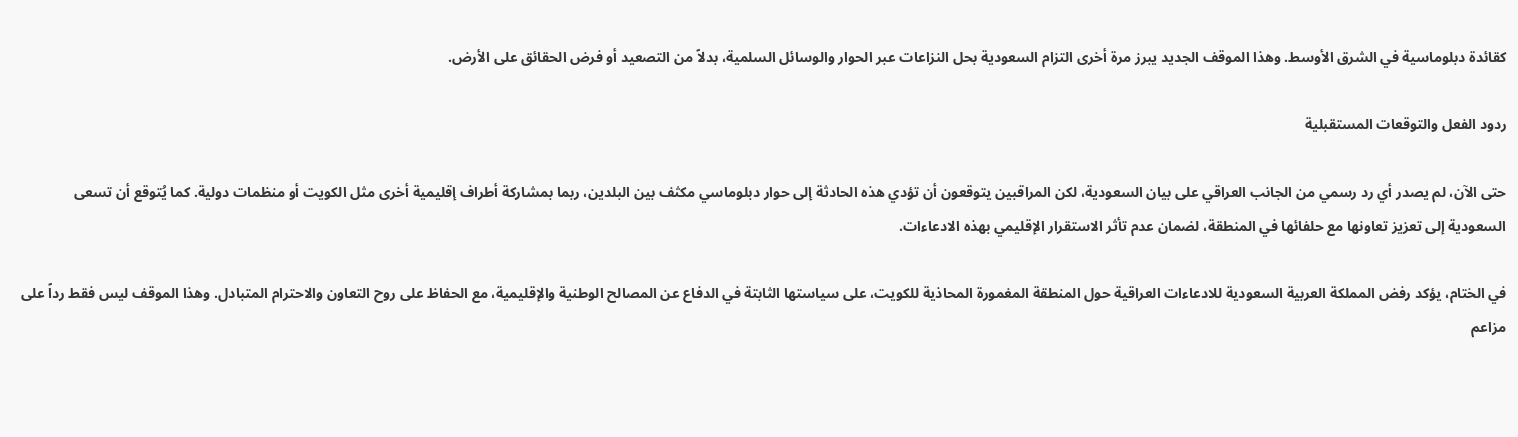كقائدة دبلوماسية في الشرق الأوسط. وهذا الموقف الجديد يبرز مرة أخرى التزام السعودية بحل النزاعات عبر الحوار والوسائل السلمية، بدلاً من التصعيد أو فرض الحقائق على الأرض.

ردود الفعل والتوقعات المستقبلية

حتى الآن، لم يصدر أي رد رسمي من الجانب العراقي على بيان السعودية، لكن المراقبين يتوقعون أن تؤدي هذه الحادثة إلى حوار دبلوماسي مكثف بين البلدين، ربما بمشاركة أطراف إقليمية أخرى مثل الكويت أو منظمات دولية. كما يُتوقع أن تسعى السعودية إلى تعزيز تعاونها مع حلفائها في المنطقة، لضمان عدم تأثر الاستقرار الإقليمي بهذه الادعاءات.

في الختام، يؤكد رفض المملكة العربية السعودية للادعاءات العراقية حول المنطقة المغمورة المحاذية للكويت، على سياستها الثابتة في الدفاع عن المصالح الوطنية والإقليمية، مع الحفاظ على روح التعاون والاحترام المتبادل. وهذا الموقف ليس فقط رداً على مزاعم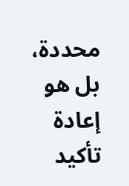محددة، بل هو إعادة تأكيد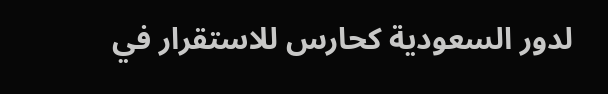لدور السعودية كحارس للاستقرار في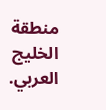منطقة الخليج العربي.